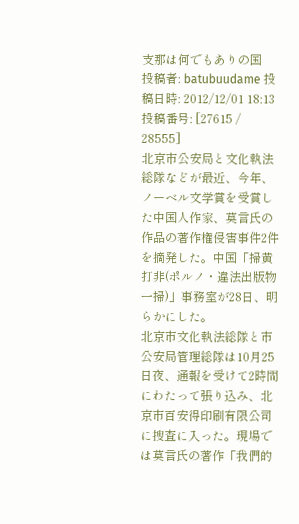支那は何でもありの国
投稿者: batubuudame 投稿日時: 2012/12/01 18:13 投稿番号: [27615 / 28555]
北京市公安局と文化執法総隊などが最近、今年、ノーベル文学賞を受賞した中国人作家、莫言氏の作品の著作権侵害事件2件を摘発した。中国「掃黄打非(ポルノ・違法出版物一掃)」事務室が28日、明らかにした。
北京市文化執法総隊と市公安局管理総隊は10月25日夜、通報を受けて2時間にわたって張り込み、北京市百安得印刷有限公司に捜査に入った。現場では莫言氏の著作「我們的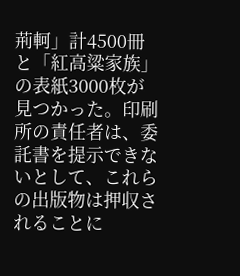荊軻」計4500冊と「紅高粱家族」の表紙3000枚が見つかった。印刷所の責任者は、委託書を提示できないとして、これらの出版物は押収されることに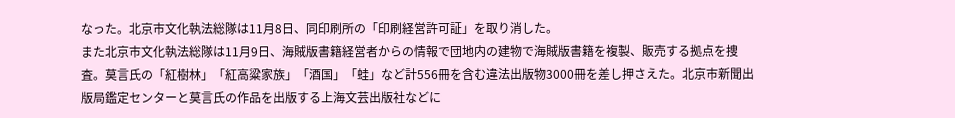なった。北京市文化執法総隊は11月8日、同印刷所の「印刷経営許可証」を取り消した。
また北京市文化執法総隊は11月9日、海賊版書籍経営者からの情報で団地内の建物で海賊版書籍を複製、販売する拠点を捜査。莫言氏の「紅樹林」「紅高粱家族」「酒国」「蛙」など計556冊を含む違法出版物3000冊を差し押さえた。北京市新聞出版局鑑定センターと莫言氏の作品を出版する上海文芸出版社などに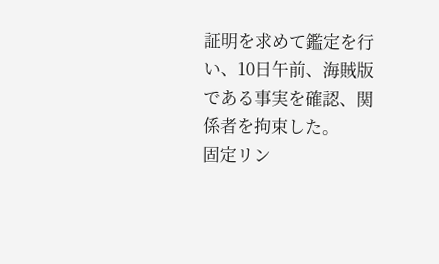証明を求めて鑑定を行い、10日午前、海賊版である事実を確認、関係者を拘束した。
固定リン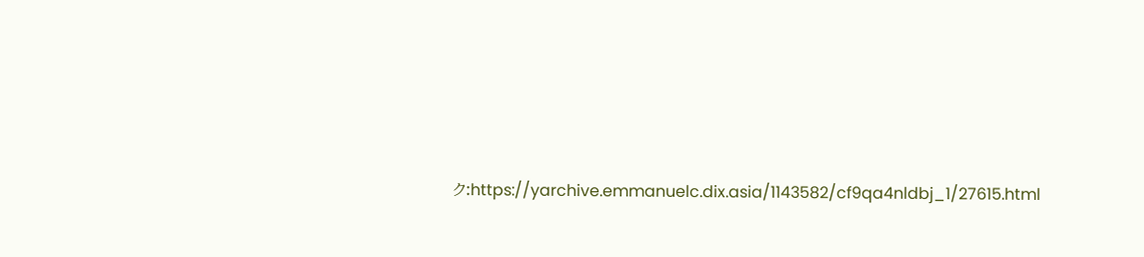ク:https://yarchive.emmanuelc.dix.asia/1143582/cf9qa4nldbj_1/27615.html